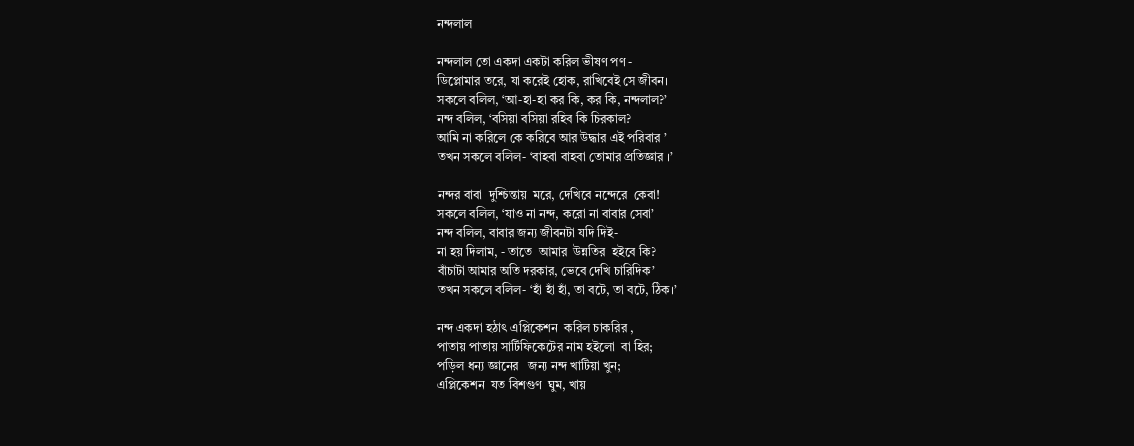নন্দলাল

নন্দলাল তো একদা একটা করিল ভীষণ পণ -
ডিপ্লোমার তরে, যা করেই হোক, রাখিবেই সে জীবন।
সকলে বলিল, ‘আ-হা-হা কর কি, কর কি, নন্দলাল?’
নন্দ বলিল, ‘বসিয়া বসিয়া রহিব কি চিরকাল?
আমি না করিলে কে করিবে আর উদ্ধার এই পরিবার ’
তখন সকলে বলিল- ‘বাহবা বাহবা তোমার প্রতিজ্ঞার ।’

নন্দর বাবা  দুশ্চিন্তায়  মরে, দেখিবে নন্দেরে  কেবা!
সকলে বলিল, ‘যাও না নন্দ, করো না বাবার সেবা’
নন্দ বলিল, বাবার জন্য জীবনটা যদি দিই-
না হয় দিলাম, - তাতে  আমার  উন্নতির  হইবে কি?
বাঁচাটা আমার অতি দরকার, ভেবে দেখি চারিদিক’
তখন সকলে বলিল- ‘হাঁ হাঁ হাঁ, তা বটে, তা বটে, ঠিক।’

নন্দ একদা হঠাৎ এপ্লিকেশন  করিল চাকরির ,
পাতায় পাতায় সার্টিফিকেটের নাম হইলো  বা হির;
পড়িল ধন্য জ্ঞানের   জন্য নন্দ খাটিয়া খুন;
এপ্লিকেশন  যত বিশগুণ  ঘুম, খায়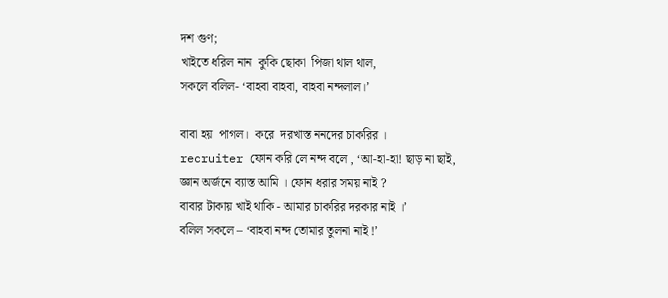দশ গুণ;
খাইতে ধরিল নান  কুকি ছোকা  পিজা থাল থাল,
সকলে বলিল- ‘বাহবা বাহবা, বাহবা নন্দলাল।’

বাবা হয়  পাগল।  করে  দরখাস্ত ননদের চাকরির ।
recruiter ফোন করি লে নন্দ বলে , ‘আ-হা-হা! ছাড় না ছাই,
জ্ঞান অর্জনে ব্যাস্ত আমি । ফোন ধরার সময় নাই ?
বাবার টাকায় খাই থাকি - আমার চাকরির দরকার নাই ।’
বলিল সকলে – ‘বাহবা নন্দ তোমার তুলনা নাই !’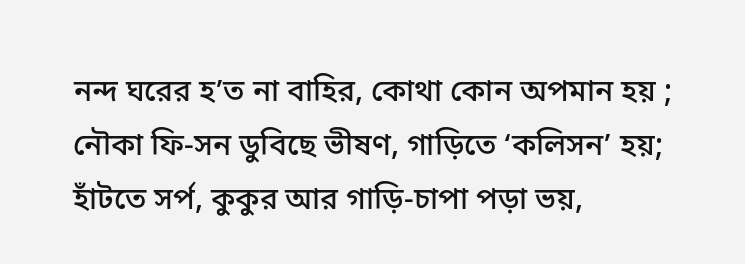নন্দ ঘরের হ’ত না বাহির, কোথা কোন অপমান হয় ;
নৌকা ফি-সন ডুবিছে ভীষণ, গাড়িতে ‘কলিসন’ হয়;
হাঁটতে সর্প, কুকুর আর গাড়ি-চাপা পড়া ভয়,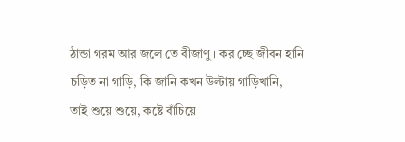ঠান্ডা গরম আর জলে তে বীজাণু । কর চ্ছে জীবন হানি
চড়িত না গাড়ি, কি জানি কখন উল্টায় গাড়িখানি,
তাই শুয়ে শুয়ে, কষ্টে বাঁচিয়ে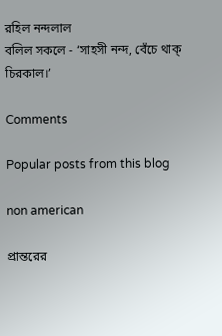রহিল নন্দলাল
বলিল সকলে - ‘সাহসী নন্দ, বেঁচে থাক্ চিরকাল।’

Comments

Popular posts from this blog

non american

প্রান্তরের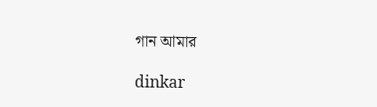গান আমার

dinkar